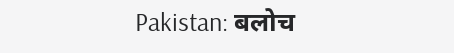Pakistan: बलोच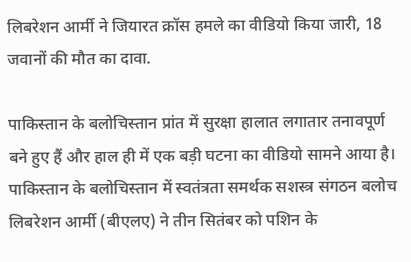लिबरेशन आर्मी ने जियारत क्रॉस हमले का वीडियो किया जारी, 18 जवानों की मौत का दावा.

पाकिस्तान के बलोचिस्तान प्रांत में सुरक्षा हालात लगातार तनावपूर्ण बने हुए हैं और हाल ही में एक बड़ी घटना का वीडियो सामने आया है। पाकिस्तान के बलोचिस्तान में स्वतंत्रता समर्थक सशस्त्र संगठन बलोच लिबरेशन आर्मी (बीएलए) ने तीन सितंबर को पशिन के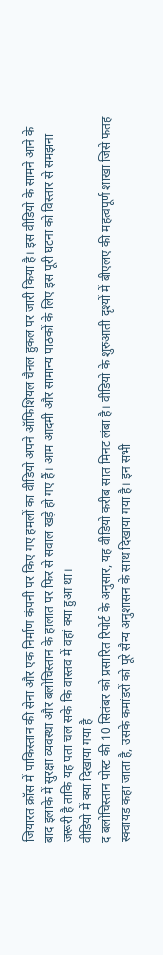जियारत क्रॉस में पाकिस्तान की सेना और एक निर्माण कंपनी पर किए गए हमलों का वीडियो अपने ऑफिशियल चैनल हुकल पर जारी किया है। इस वीडियो के सामने आने के बाद इलाके में सुरक्षा व्यवस्था और बलोचिस्तान के हालात पर फिर से सवाल खड़े हो गए हैं। आम आदमी और सामान्य पाठकों के लिए इस पूरी घटना को विस्तार से समझना जरूरी है ताकि यह पता चल सके कि वास्तव में वहां क्या हुआ था।
वीडियो में क्या दिखाया गया है
द बलोचिस्तान पोस्ट की 10 सितंबर को प्रसारित रिपोर्ट के अनुसार, यह वीडियो करीब सात मिनट लंबा है। वीडियो के शुरुआती दृश्यों में बीएलए की महत्वपूर्ण शाखा जिसे फतह स्क्वायड कहा जाता है, उसके कमांडरों को पूरे सैन्य अनुशासन के साथ दिखाया गया है। इन सभी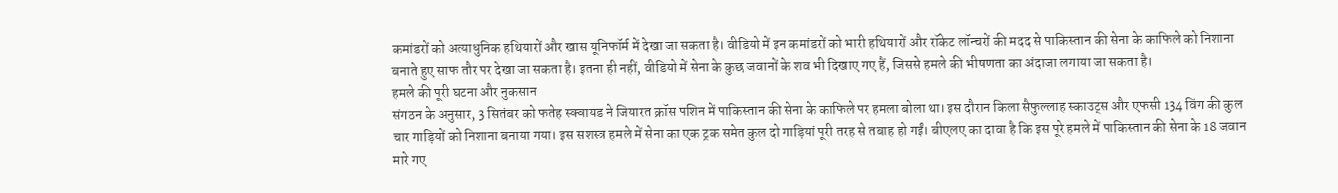कमांडरों को अत्याधुनिक हथियारों और खास यूनिफॉर्म में देखा जा सकता है। वीडियो में इन कमांडरों को भारी हथियारों और रॉकेट लॉन्चरों की मदद से पाकिस्तान की सेना के काफिले को निशाना बनाते हुए साफ तौर पर देखा जा सकता है। इतना ही नहीं, वीडियो में सेना के कुछ जवानों के शव भी दिखाए गए हैं, जिससे हमले की भीषणता का अंदाजा लगाया जा सकता है।
हमले की पूरी घटना और नुकसान
संगठन के अनुसार, 3 सितंबर को फतेह स्क्वायड ने जियारत क्रॉस पशिन में पाकिस्तान की सेना के काफिले पर हमला बोला था। इस दौरान किला सैफुल्लाह स्काउट्स और एफसी 134 विंग की कुल चार गाड़ियों को निशाना बनाया गया। इस सशस्त्र हमले में सेना का एक ट्रक समेत कुल दो गाड़ियां पूरी तरह से तबाह हो गईं। बीएलए का दावा है कि इस पूरे हमले में पाकिस्तान की सेना के 18 जवान मारे गए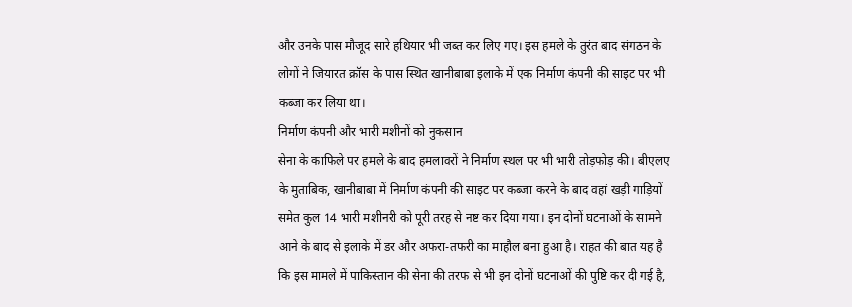और उनके पास मौजूद सारे हथियार भी जब्त कर लिए गए। इस हमले के तुरंत बाद संगठन के लोगों ने जियारत क्रॉस के पास स्थित खानीबाबा इलाके में एक निर्माण कंपनी की साइट पर भी कब्जा कर लिया था।
निर्माण कंपनी और भारी मशीनों को नुकसान
सेना के काफिले पर हमले के बाद हमलावरों ने निर्माण स्थल पर भी भारी तोड़फोड़ की। बीएलए के मुताबिक, खानीबाबा में निर्माण कंपनी की साइट पर कब्जा करने के बाद वहां खड़ी गाड़ियों समेत कुल 14 भारी मशीनरी को पूरी तरह से नष्ट कर दिया गया। इन दोनों घटनाओं के सामने आने के बाद से इलाके में डर और अफरा-तफरी का माहौल बना हुआ है। राहत की बात यह है कि इस मामले में पाकिस्तान की सेना की तरफ से भी इन दोनों घटनाओं की पुष्टि कर दी गई है,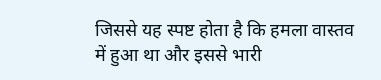जिससे यह स्पष्ट होता है कि हमला वास्तव में हुआ था और इससे भारी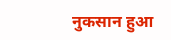नुकसान हुआ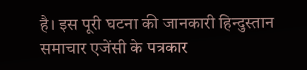है। इस पूरी घटना की जानकारी हिन्दुस्तान समाचार एजेंसी के पत्रकार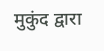मुकुंद द्वारा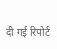दी गई रिपोर्ट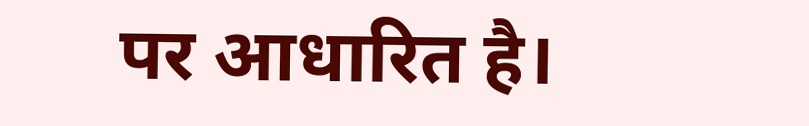पर आधारित है।